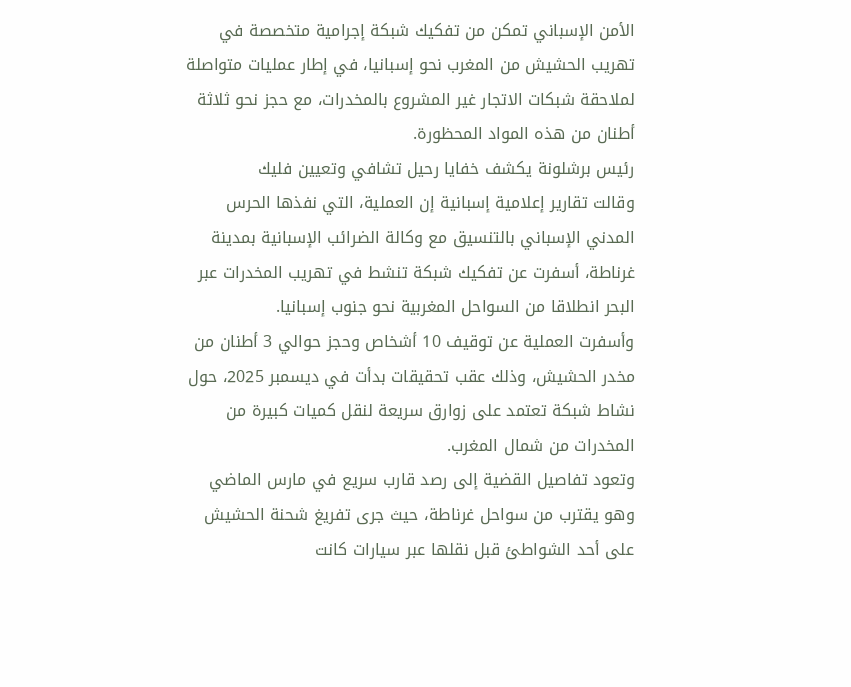الأمن الإسباني تمكن من تفكيك شبكة إجرامية متخصصة في تهريب الحشيش من المغرب نحو إسبانيا، في إطار عمليات متواصلة لملاحقة شبكات الاتجار غير المشروع بالمخدرات، مع حجز نحو ثلاثة أطنان من هذه المواد المحظورة.
رئيس برشلونة يكشف خفايا رحيل تشافي وتعيين فليك
وقالت تقارير إعلامية إسبانية إن العملية، التي نفذها الحرس المدني الإسباني بالتنسيق مع وكالة الضرائب الإسبانية بمدينة غرناطة، أسفرت عن تفكيك شبكة تنشط في تهريب المخدرات عبر البحر انطلاقا من السواحل المغربية نحو جنوب إسبانيا.
وأسفرت العملية عن توقيف 10 أشخاص وحجز حوالي 3 أطنان من مخدر الحشيش، وذلك عقب تحقيقات بدأت في ديسمبر 2025، حول نشاط شبكة تعتمد على زوارق سريعة لنقل كميات كبيرة من المخدرات من شمال المغرب.
وتعود تفاصيل القضية إلى رصد قارب سريع في مارس الماضي وهو يقترب من سواحل غرناطة، حيث جرى تفريغ شحنة الحشيش على أحد الشواطئ قبل نقلها عبر سيارات كانت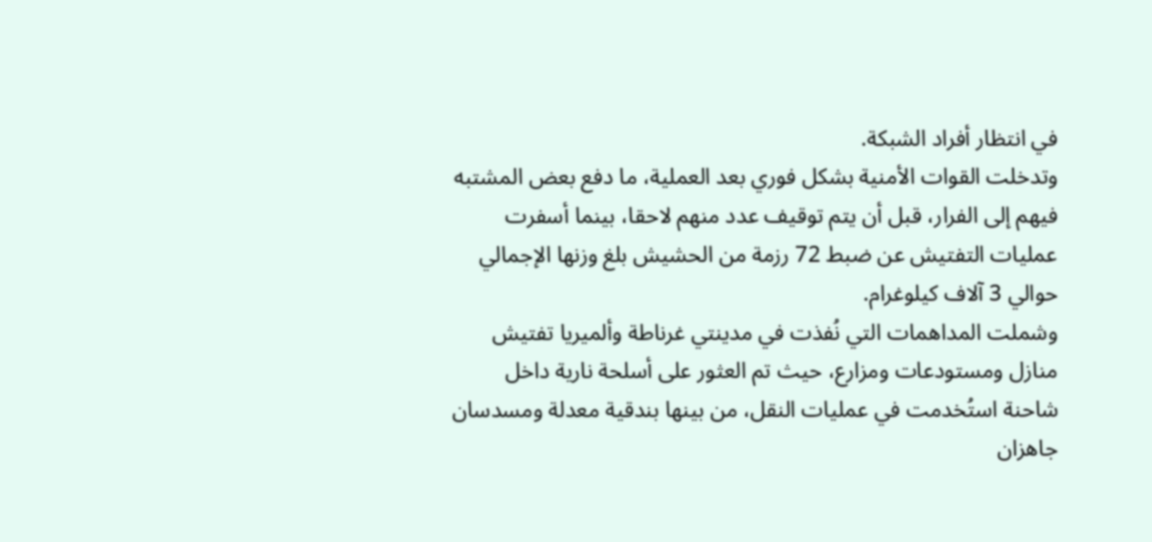في انتظار أفراد الشبكة.
وتدخلت القوات الأمنية بشكل فوري بعد العملية، ما دفع بعض المشتبه فيهم إلى الفرار، قبل أن يتم توقيف عدد منهم لاحقا، بينما أسفرت عمليات التفتيش عن ضبط 72 رزمة من الحشيش بلغ وزنها الإجمالي حوالي 3 آلاف كيلوغرام.
وشملت المداهمات التي نُفذت في مدينتي غرناطة وألميريا تفتيش منازل ومستودعات ومزارع، حيث تم العثور على أسلحة نارية داخل شاحنة استُخدمت في عمليات النقل، من بينها بندقية معدلة ومسدسان جاهزان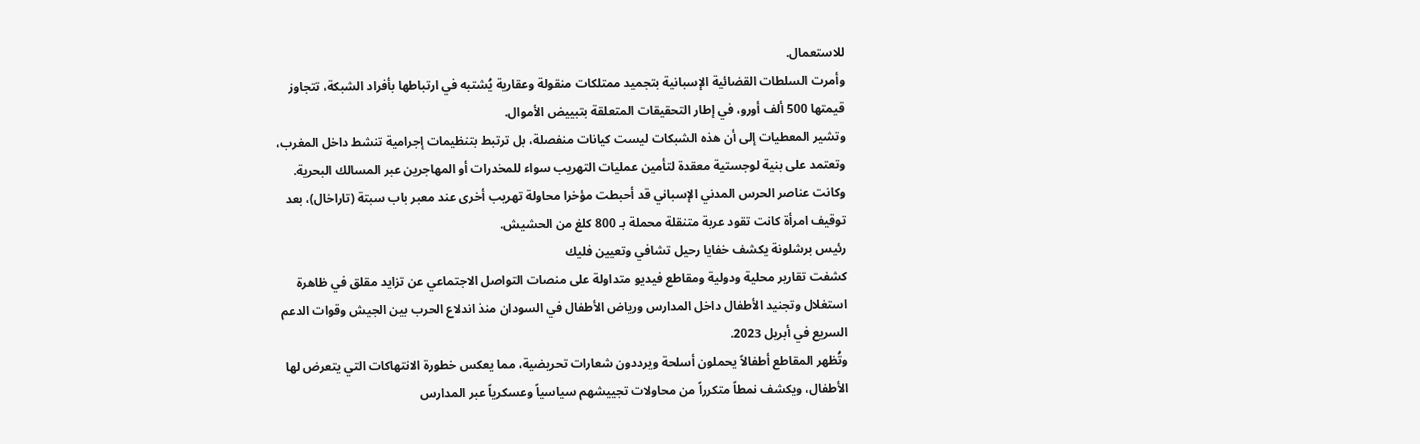للاستعمال.
وأمرت السلطات القضائية الإسبانية بتجميد ممتلكات منقولة وعقارية يُشتبه في ارتباطها بأفراد الشبكة، تتجاوز قيمتها 500 ألف أورو، في إطار التحقيقات المتعلقة بتبييض الأموال.
وتشير المعطيات إلى أن هذه الشبكات ليست كيانات منفصلة، بل ترتبط بتنظيمات إجرامية تنشط داخل المغرب، وتعتمد على بنية لوجستية معقدة لتأمين عمليات التهريب سواء للمخدرات أو المهاجرين عبر المسالك البحرية.
وكانت عناصر الحرس المدني الإسباني قد أحبطت مؤخرا محاولة تهريب أخرى عند معبر باب سبتة (تاراخال)، بعد توقيف امرأة كانت تقود عربة متنقلة محملة بـ 800 كلغ من الحشيش.
رئيس برشلونة يكشف خفايا رحيل تشافي وتعيين فليك
كشفت تقارير محلية ودولية ومقاطع فيديو متداولة على منصات التواصل الاجتماعي عن تزايد مقلق في ظاهرة استغلال وتجنيد الأطفال داخل المدارس ورياض الأطفال في السودان منذ اندلاع الحرب بين الجيش وقوات الدعم السريع في أبريل 2023.
وتُظهر المقاطع أطفالاً يحملون أسلحة ويرددون شعارات تحريضية، مما يعكس خطورة الانتهاكات التي يتعرض لها الأطفال، ويكشف نمطاً متكرراً من محاولات تجييشهم سياسياً وعسكرياً عبر المدارس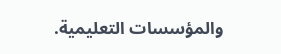والمؤسسات التعليمية.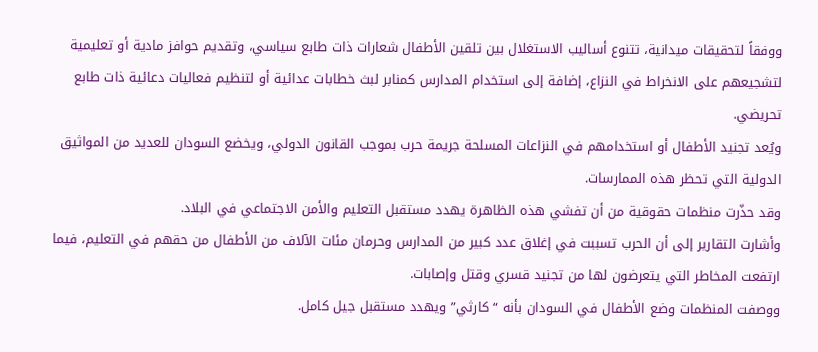ووفقاً لتحقيقات ميدانية، تتنوع أساليب الاستغلال بين تلقين الأطفال شعارات ذات طابع سياسي، وتقديم حوافز مادية أو تعليمية لتشجيعهم على الانخراط في النزاع، إضافة إلى استخدام المدارس كمنابر لبث خطابات عدائية أو لتنظيم فعاليات دعائية ذات طابع تحريضي.
ويُعد تجنيد الأطفال أو استخدامهم في النزاعات المسلحة جريمة حرب بموجب القانون الدولي، ويخضع السودان للعديد من المواثيق الدولية التي تحظر هذه الممارسات.
وقد حذّرت منظمات حقوقية من أن تفشي هذه الظاهرة يهدد مستقبل التعليم والأمن الاجتماعي في البلاد.
وأشارت التقارير إلى أن الحرب تسببت في إغلاق عدد كبير من المدارس وحرمان مئات الآلاف من الأطفال من حقهم في التعليم، فيما ارتفعت المخاطر التي يتعرضون لها من تجنيد قسري وقتل وإصابات.
ووصفت المنظمات وضع الأطفال في السودان بأنه “كارثي” ويهدد مستقبل جيل كامل.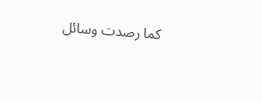كما رصدت وسائل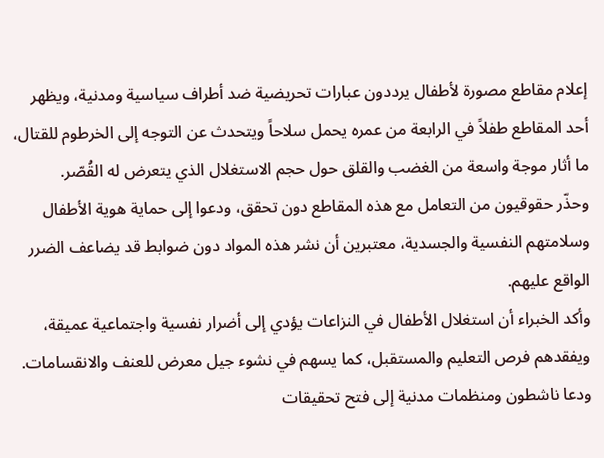إعلام مقاطع مصورة لأطفال يرددون عبارات تحريضية ضد أطراف سياسية ومدنية، ويظهر أحد المقاطع طفلاً في الرابعة من عمره يحمل سلاحاً ويتحدث عن التوجه إلى الخرطوم للقتال، ما أثار موجة واسعة من الغضب والقلق حول حجم الاستغلال الذي يتعرض له القُصّر.
وحذّر حقوقيون من التعامل مع هذه المقاطع دون تحقق، ودعوا إلى حماية هوية الأطفال وسلامتهم النفسية والجسدية، معتبرين أن نشر هذه المواد دون ضوابط قد يضاعف الضرر الواقع عليهم.
وأكد الخبراء أن استغلال الأطفال في النزاعات يؤدي إلى أضرار نفسية واجتماعية عميقة، ويفقدهم فرص التعليم والمستقبل، كما يسهم في نشوء جيل معرض للعنف والانقسامات.
ودعا ناشطون ومنظمات مدنية إلى فتح تحقيقات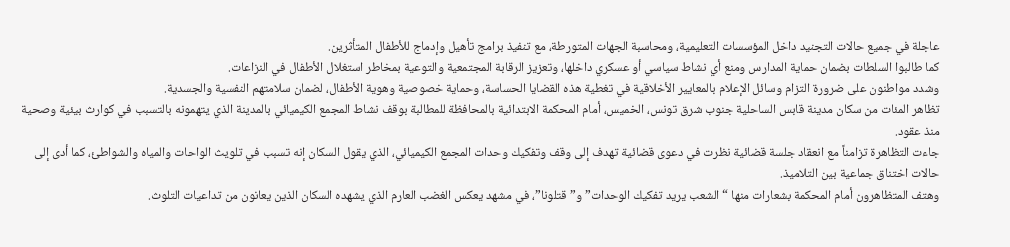عاجلة في جميع حالات التجنيد داخل المؤسسات التعليمية، ومحاسبة الجهات المتورطة، مع تنفيذ برامج تأهيل وإدماج للأطفال المتأثرين.
كما طالبوا السلطات بضمان حماية المدارس ومنع أي نشاط سياسي أو عسكري داخلها، وتعزيز الرقابة المجتمعية والتوعية بمخاطر استغلال الأطفال في النزاعات.
وشدد مواطنون على ضرورة التزام وسائل الإعلام بالمعايير الأخلاقية في تغطية هذه القضايا الحساسة، وحماية خصوصية وهوية الأطفال، لضمان سلامتهم النفسية والجسدية.
تظاهر المئات من سكان مدينة قابس الساحلية جنوب شرق تونس، الخميس، أمام المحكمة الابتدائية بالمحافظة للمطالبة بوقف نشاط المجمع الكيميائي بالمدينة الذي يتهمونه بالتسبب في كوارث بيئية وصحية منذ عقود.
جاءت التظاهرة تزامناً مع انعقاد جلسة قضائية نظرت في دعوى قضائية تهدف إلى وقف وتفكيك وحدات المجمع الكيميائي، الذي يقول السكان إنه تسبب في تلويث الواحات والمياه والشواطئ، كما أدى إلى حالات اختناق جماعية بين التلاميذ.
وهتف المتظاهرون أمام المحكمة بشعارات منها “الشعب يريد تفكيك الوحدات” و”قتلونا”، في مشهد يعكس الغضب العارم الذي يشهده السكان الذين يعانون من تداعيات التلوث.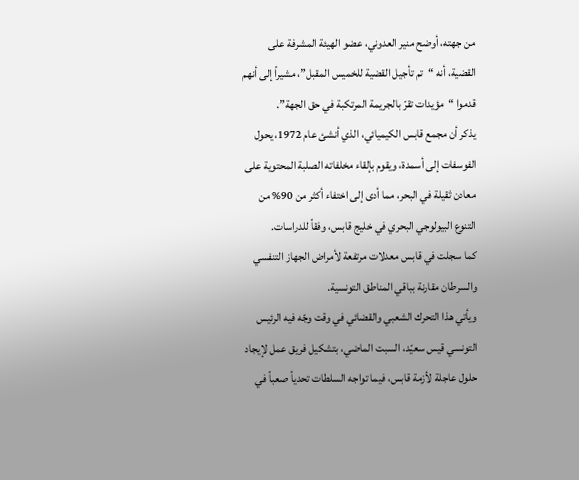من جهته، أوضح منير العدوني، عضو الهيئة المشرفة على القضية، أنه “تم تأجيل القضية للخميس المقبل”، مشيراً إلى أنهم قدموا “مؤيدات تقرّ بالجريمة المرتكبة في حق الجهة”.
يذكر أن مجمع قابس الكيميائي، الذي أنشئ عام 1972، يحول الفوسفات إلى أسمدة، ويقوم بإلقاء مخلفاته الصلبة المحتوية على معادن ثقيلة في البحر، مما أدى إلى اختفاء أكثر من 90% من التنوع البيولوجي البحري في خليج قابس، وفقاً للدراسات.
كما سجلت في قابس معدلات مرتفعة لأمراض الجهاز التنفسي والسرطان مقارنة بباقي المناطق التونسية.
ويأتي هذا التحرك الشعبي والقضائي في وقت وجّه فيه الرئيس التونسي قيس سعيّد، السبت الماضي، بتشكيل فريق عمل لإيجاد حلول عاجلة لأزمة قابس، فيما تواجه السلطات تحدياً صعباً في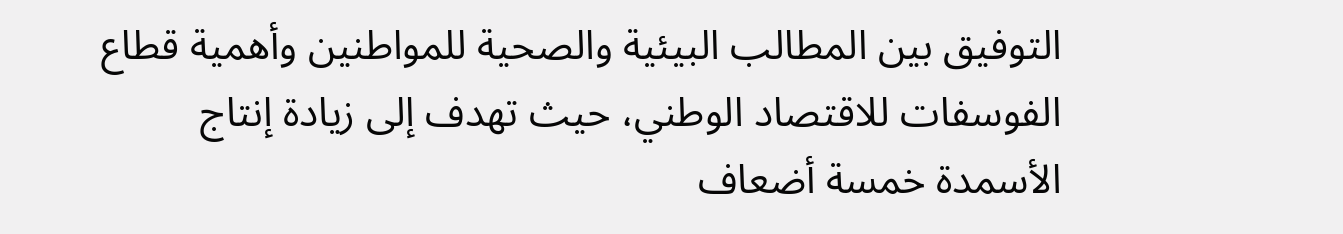التوفيق بين المطالب البيئية والصحية للمواطنين وأهمية قطاع الفوسفات للاقتصاد الوطني، حيث تهدف إلى زيادة إنتاج الأسمدة خمسة أضعاف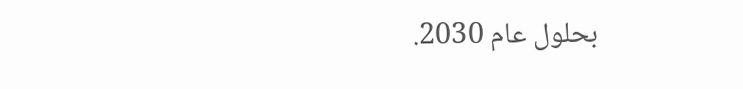بحلول عام 2030.